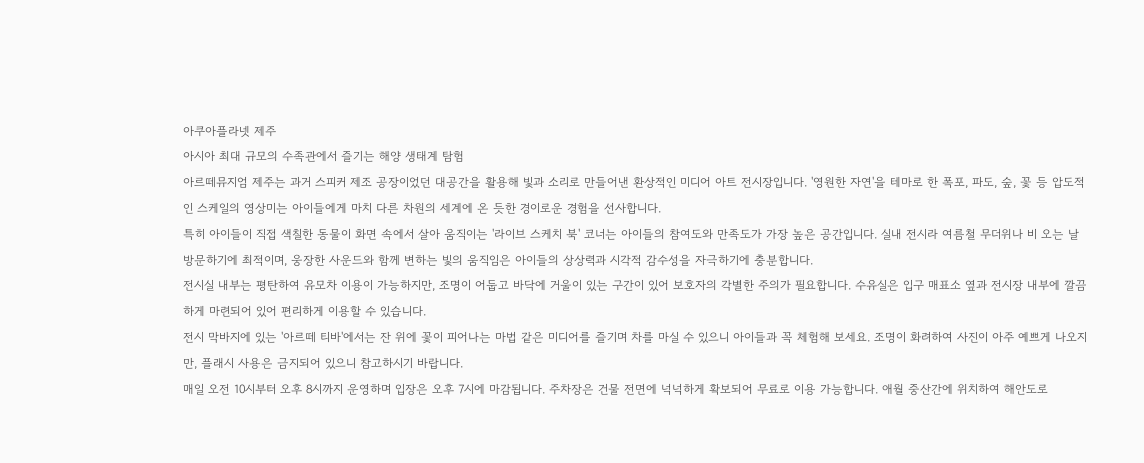아쿠아플라넷 제주
아시아 최대 규모의 수족관에서 즐기는 해양 생태계 탐험
아르떼뮤지엄 제주는 과거 스피커 제조 공장이었던 대공간을 활용해 빛과 소리로 만들어낸 환상적인 미디어 아트 전시장입니다. '영원한 자연'을 테마로 한 폭포, 파도, 숲, 꽃 등 압도적인 스케일의 영상미는 아이들에게 마치 다른 차원의 세계에 온 듯한 경이로운 경험을 선사합니다.
특히 아이들이 직접 색칠한 동물이 화면 속에서 살아 움직이는 '라이브 스케치 북' 코너는 아이들의 참여도와 만족도가 가장 높은 공간입니다. 실내 전시라 여름철 무더위나 비 오는 날 방문하기에 최적이며, 웅장한 사운드와 함께 변하는 빛의 움직임은 아이들의 상상력과 시각적 감수성을 자극하기에 충분합니다.
전시실 내부는 평탄하여 유모차 이용이 가능하지만, 조명이 어둡고 바닥에 거울이 있는 구간이 있어 보호자의 각별한 주의가 필요합니다. 수유실은 입구 매표소 옆과 전시장 내부에 깔끔하게 마련되어 있어 편리하게 이용할 수 있습니다.
전시 막바지에 있는 '아르떼 티바'에서는 잔 위에 꽃이 피어나는 마법 같은 미디어를 즐기며 차를 마실 수 있으니 아이들과 꼭 체험해 보세요. 조명이 화려하여 사진이 아주 예쁘게 나오지만, 플래시 사용은 금지되어 있으니 참고하시기 바랍니다.
매일 오전 10시부터 오후 8시까지 운영하며 입장은 오후 7시에 마감됩니다. 주차장은 건물 전면에 넉넉하게 확보되어 무료로 이용 가능합니다. 애월 중산간에 위치하여 해안도로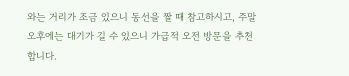와는 거리가 조금 있으니 동선을 짤 때 참고하시고, 주말 오후에는 대기가 길 수 있으니 가급적 오전 방문을 추천합니다.